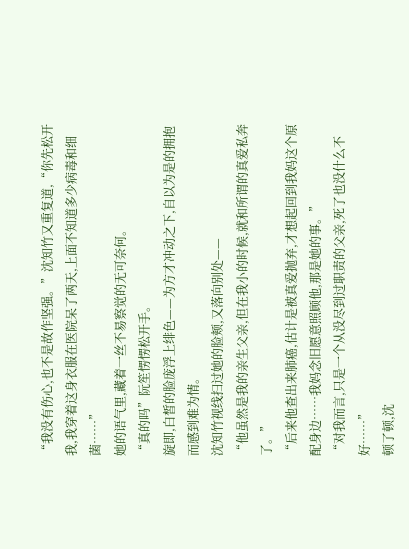“我没有伤心,也不是故作坚强。”沈知竹又重复道,“你先松开我,我穿着这身衣服在医院呆了两天,上面不知道多少病毒和细菌……”
她的语气里,藏着一丝不易察觉的无可奈何。
“真的吗”阮笙愣愣松开手。
旋即,白皙的脸庞浮上绯色——为方才冲动之下,自以为是的拥抱而感到难为情。
沈知竹视线扫过她的脸颊,又落向别处——
“他虽然是我的亲生父亲,但在我小的时候,就和所谓的真爱私奔了。”
“后来他查出来肺癌,估计是被真爱抛弃,才想起回到我妈这个原配身边……我妈念旧愿意照顾他,那是她的事。”
“对我而言,只是一个从没尽到过职责的父亲,死了也没什么不好……”
顿了顿,沈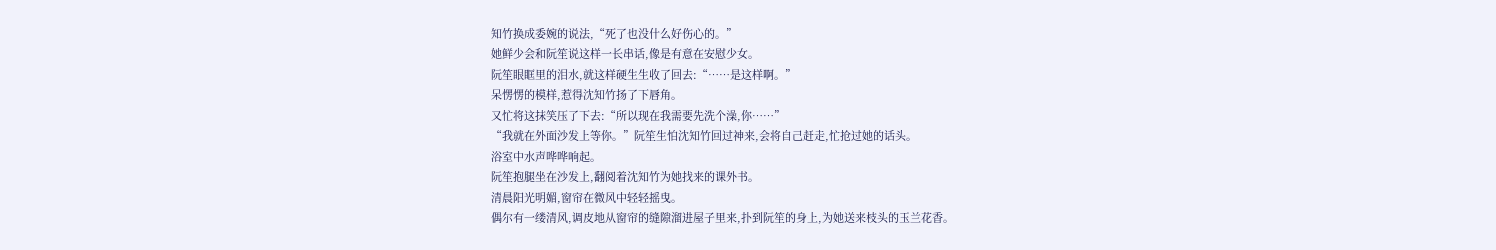知竹换成委婉的说法,“死了也没什么好伤心的。”
她鲜少会和阮笙说这样一长串话,像是有意在安慰少女。
阮笙眼眶里的泪水,就这样硬生生收了回去:“……是这样啊。”
呆愣愣的模样,惹得沈知竹扬了下唇角。
又忙将这抹笑压了下去:“所以现在我需要先洗个澡,你……”
“我就在外面沙发上等你。”阮笙生怕沈知竹回过神来,会将自己赶走,忙抢过她的话头。
浴室中水声哗哗响起。
阮笙抱腿坐在沙发上,翻阅着沈知竹为她找来的课外书。
清晨阳光明媚,窗帘在微风中轻轻摇曳。
偶尔有一缕清风,调皮地从窗帘的缝隙溜进屋子里来,扑到阮笙的身上,为她送来枝头的玉兰花香。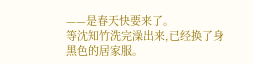——是春天快要来了。
等沈知竹洗完澡出来,已经换了身黑色的居家服。